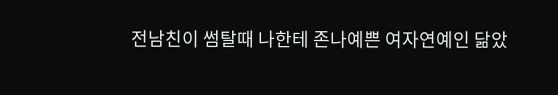전남친이 썸탈때 나한테 존나예쁜 여자연예인 닮았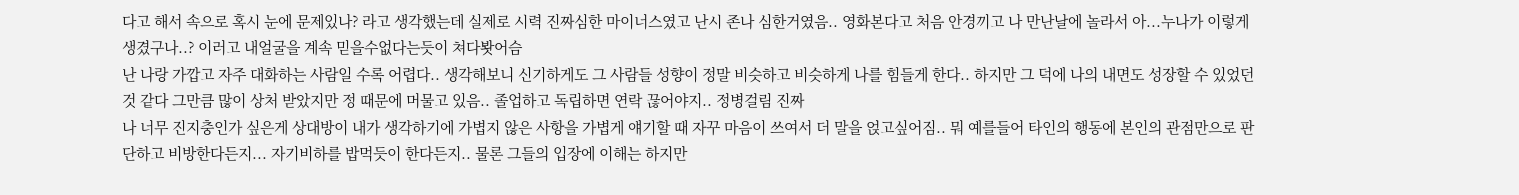다고 해서 속으로 혹시 눈에 문제있나? 라고 생각했는데 실제로 시력 진짜심한 마이너스였고 난시 존나 심한거였음.. 영화본다고 처음 안경끼고 나 만난날에 놀라서 아...누나가 이렇게 생겼구나..? 이러고 내얼굴을 계속 믿을수없다는듯이 쳐다봣어슴
난 나랑 가깝고 자주 대화하는 사람일 수록 어렵다.. 생각해보니 신기하게도 그 사람들 성향이 정말 비슷하고 비슷하게 나를 힘들게 한다.. 하지만 그 덕에 나의 내면도 성장할 수 있었던 것 같다 그만큼 많이 상처 받았지만 정 때문에 머물고 있음.. 졸업하고 독립하면 연락 끊어야지.. 정병걸림 진짜
나 너무 진지충인가 싶은게 상대방이 내가 생각하기에 가볍지 않은 사항을 가볍게 얘기할 때 자꾸 마음이 쓰여서 더 말을 얹고싶어짐.. 뭐 예를들어 타인의 행동에 본인의 관점만으로 판단하고 비방한다든지... 자기비하를 밥먹듯이 한다든지.. 물론 그들의 입장에 이해는 하지만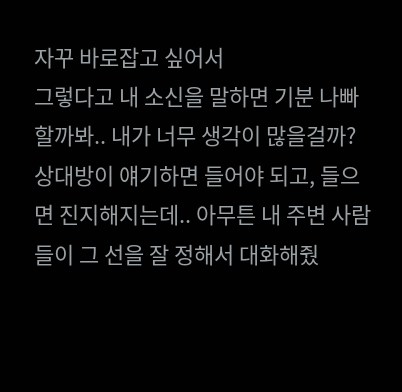자꾸 바로잡고 싶어서
그렇다고 내 소신을 말하면 기분 나빠할까봐.. 내가 너무 생각이 많을걸까? 상대방이 얘기하면 들어야 되고, 들으면 진지해지는데.. 아무튼 내 주변 사람들이 그 선을 잘 정해서 대화해줬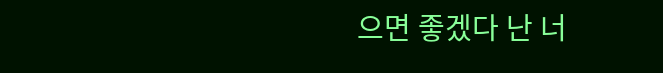으면 좋겠다 난 너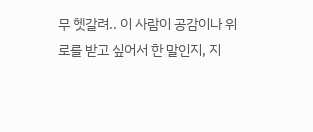무 헷갈려.. 이 사람이 공감이나 위로를 받고 싶어서 한 말인지, 지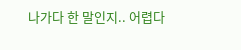나가다 한 말인지.. 어렵다